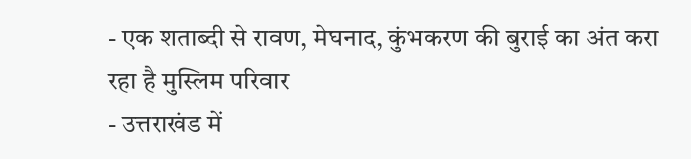- एक शताब्दी से रावण, मेघनाद, कुंभकरण की बुराई का अंत करा रहा है मुस्लिम परिवार
- उत्तराखंड में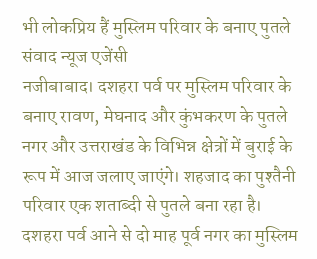भी लोकप्रिय हैं मुस्लिम परिवार के बनाए पुतले
संवाद न्यूज एजेंसी
नजीबाबाद। दशहरा पर्व पर मुस्लिम परिवार के बनाए रावण, मेघनाद और कुंभकरण के पुतले नगर और उत्तराखंड के विभिन्न क्षेत्रों में बुराई के रूप में आज जलाए जाएंगे। शहजाद का पुश्तैनी परिवार एक शताब्दी से पुतले बना रहा है।
दशहरा पर्व आने से दो माह पूर्व नगर का मुस्लिम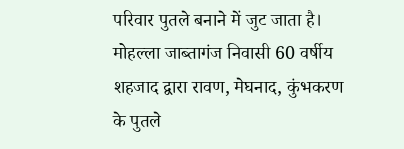परिवार पुतले बनाने में जुट जाता है। मोहल्ला जाब्तागंज निवासी 60 वर्षीय शहजाद द्वारा रावण, मेघनाद, कुंभकरण के पुतले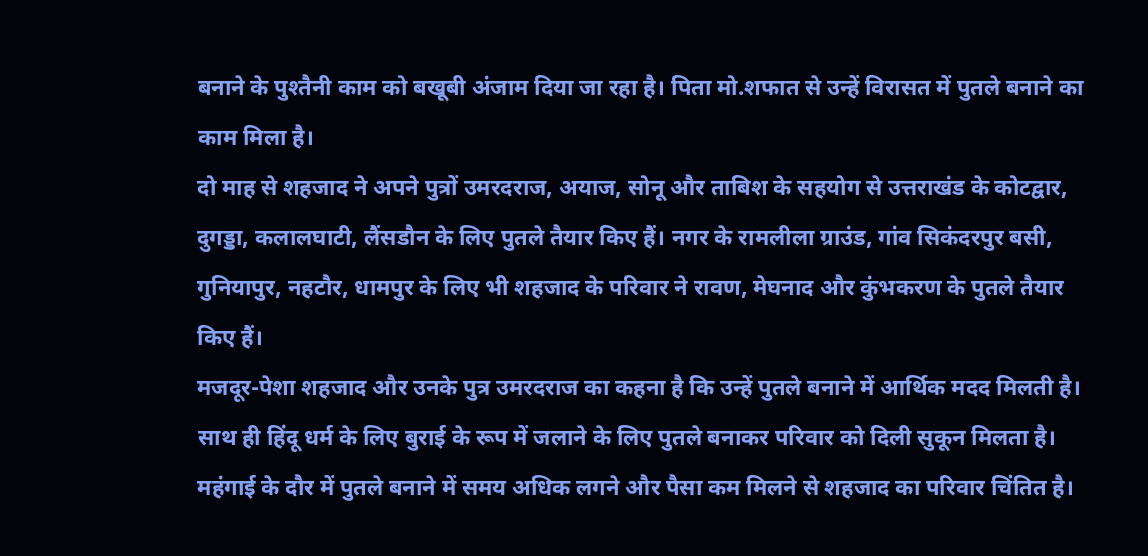बनाने के पुश्तैनी काम को बखूबी अंजाम दिया जा रहा है। पिता मो.शफात से उन्हें विरासत में पुतले बनाने का काम मिला है।
दो माह से शहजाद ने अपने पुत्रों उमरदराज, अयाज, सोनू और ताबिश के सहयोग से उत्तराखंड के कोटद्वार, दुगड्डा, कलालघाटी, लैंसडौन के लिए पुतले तैयार किए हैं। नगर के रामलीला ग्राउंड, गांव सिकंदरपुर बसी, गुनियापुर, नहटौर, धामपुर के लिए भी शहजाद के परिवार ने रावण, मेघनाद और कुंभकरण के पुतले तैयार किए हैं।
मजदूर-पेशा शहजाद और उनके पुत्र उमरदराज का कहना है कि उन्हें पुतले बनाने में आर्थिक मदद मिलती है। साथ ही हिंदू धर्म के लिए बुराई के रूप में जलाने के लिए पुतले बनाकर परिवार को दिली सुकून मिलता है। महंगाई के दौर में पुतले बनाने में समय अधिक लगने और पैसा कम मिलने से शहजाद का परिवार चिंतित है।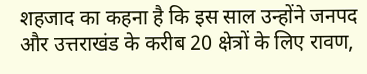शहजाद का कहना है कि इस साल उन्होंने जनपद और उत्तराखंड के करीब 20 क्षेत्रों के लिए रावण,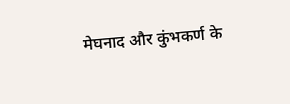मेघनाद और कुंभकर्ण के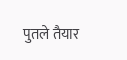पुतले तैयार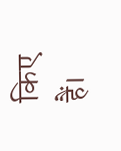किए हैं।